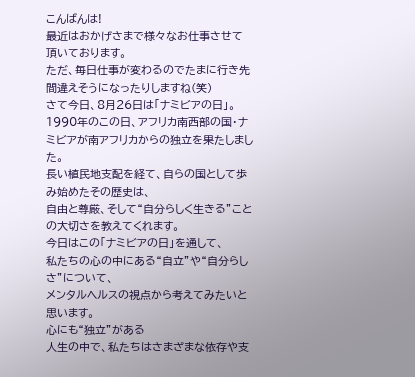こんばんは!
最近はおかげさまで様々なお仕事させて頂いております。
ただ、毎日仕事が変わるのでたまに行き先間違えそうになったりしますね(笑)
さて今日、8月26日は「ナミビアの日」。
1990年のこの日、アフリカ南西部の国・ナミビアが南アフリカからの独立を果たしました。
長い植民地支配を経て、自らの国として歩み始めたその歴史は、
自由と尊厳、そして“自分らしく生きる”ことの大切さを教えてくれます。
今日はこの「ナミビアの日」を通して、
私たちの心の中にある“自立”や“自分らしさ”について、
メンタルヘルスの視点から考えてみたいと思います。
心にも“独立”がある
人生の中で、私たちはさまざまな依存や支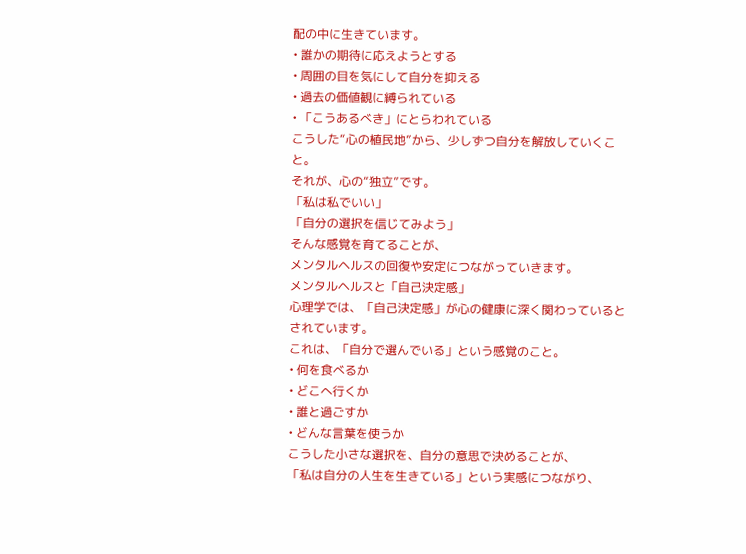配の中に生きています。
• 誰かの期待に応えようとする
• 周囲の目を気にして自分を抑える
• 過去の価値観に縛られている
• 「こうあるべき」にとらわれている
こうした“心の植民地”から、少しずつ自分を解放していくこと。
それが、心の“独立”です。
「私は私でいい」
「自分の選択を信じてみよう」
そんな感覚を育てることが、
メンタルヘルスの回復や安定につながっていきます。
メンタルヘルスと「自己決定感」
心理学では、「自己決定感」が心の健康に深く関わっているとされています。
これは、「自分で選んでいる」という感覚のこと。
• 何を食べるか
• どこへ行くか
• 誰と過ごすか
• どんな言葉を使うか
こうした小さな選択を、自分の意思で決めることが、
「私は自分の人生を生きている」という実感につながり、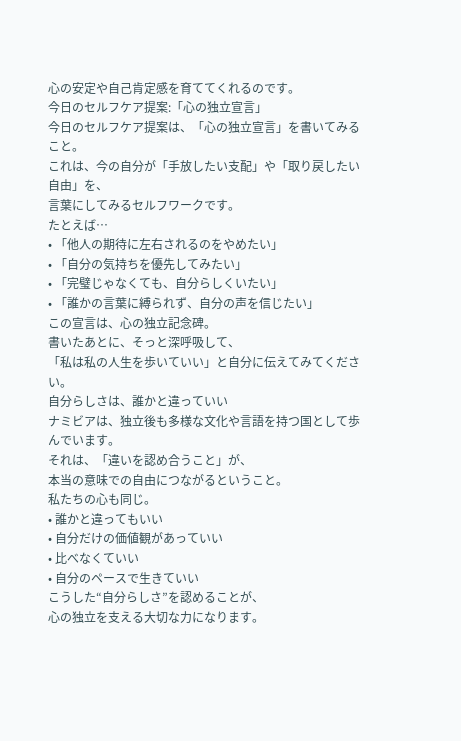心の安定や自己肯定感を育ててくれるのです。
今日のセルフケア提案:「心の独立宣言」
今日のセルフケア提案は、「心の独立宣言」を書いてみること。
これは、今の自分が「手放したい支配」や「取り戻したい自由」を、
言葉にしてみるセルフワークです。
たとえば…
• 「他人の期待に左右されるのをやめたい」
• 「自分の気持ちを優先してみたい」
• 「完璧じゃなくても、自分らしくいたい」
• 「誰かの言葉に縛られず、自分の声を信じたい」
この宣言は、心の独立記念碑。
書いたあとに、そっと深呼吸して、
「私は私の人生を歩いていい」と自分に伝えてみてください。
自分らしさは、誰かと違っていい
ナミビアは、独立後も多様な文化や言語を持つ国として歩んでいます。
それは、「違いを認め合うこと」が、
本当の意味での自由につながるということ。
私たちの心も同じ。
• 誰かと違ってもいい
• 自分だけの価値観があっていい
• 比べなくていい
• 自分のペースで生きていい
こうした“自分らしさ”を認めることが、
心の独立を支える大切な力になります。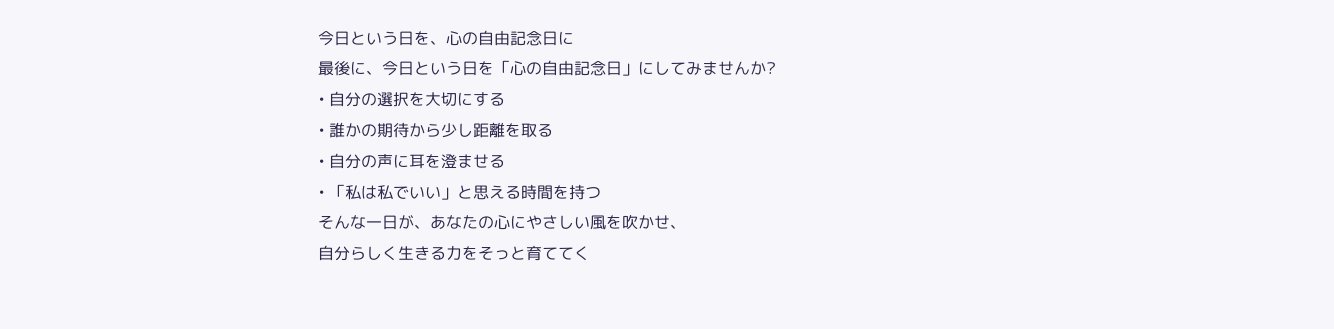今日という日を、心の自由記念日に
最後に、今日という日を「心の自由記念日」にしてみませんか?
• 自分の選択を大切にする
• 誰かの期待から少し距離を取る
• 自分の声に耳を澄ませる
• 「私は私でいい」と思える時間を持つ
そんな一日が、あなたの心にやさしい風を吹かせ、
自分らしく生きる力をそっと育ててく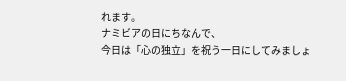れます。
ナミビアの日にちなんで、
今日は「心の独立」を祝う一日にしてみましょ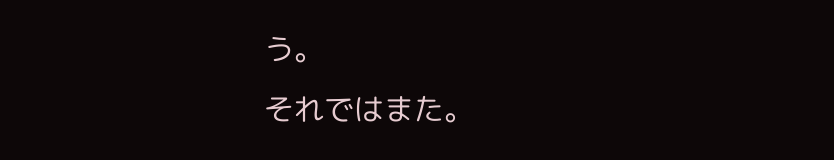う。
それではまた。